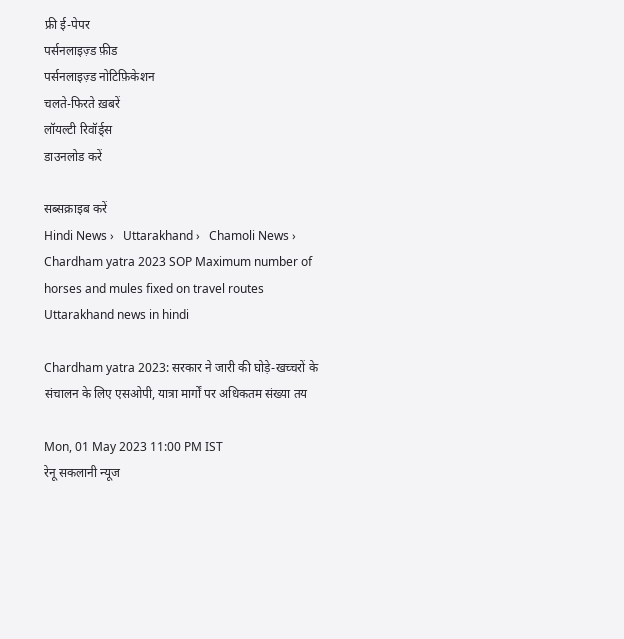फ्री ई-पेपर
पर्सनलाइज़्ड फ़ीड
पर्सनलाइज़्ड नोटिफ़िकेशन
चलते-फिरते ख़बरें
लॉयल्टी रिवॉर्ड्स
डाउनलोड करें

सब्सक्राइब करें
Hindi News ›   Uttarakhand ›   Chamoli News ›   Chardham yatra 2023 SOP Maximum number of horses and mules fixed on travel routes Uttarakhand news in hindi

Chardham yatra 2023: सरकार ने जारी की घोड़े-खच्चरों के संचालन के लिए एसओपी, यात्रा मार्गों पर अधिकतम संख्या तय

Mon, 01 May 2023 11:00 PM IST
रेनू सकलानी न्यूज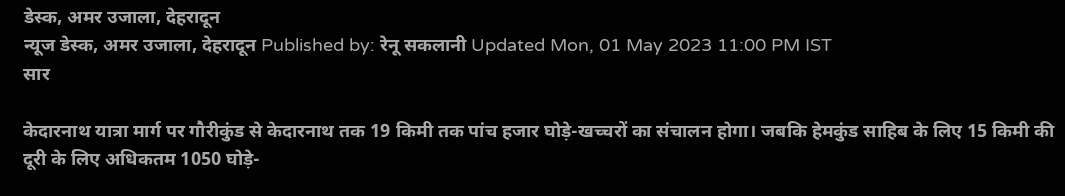डेस्क, अमर उजाला, देहरादून
न्यूज डेस्क, अमर उजाला, देहरादून Published by: रेनू सकलानी Updated Mon, 01 May 2023 11:00 PM IST
सार

केदारनाथ यात्रा मार्ग पर गौरीकुंड से केदारनाथ तक 19 किमी तक पांच हजार घोड़े-खच्चरों का संचालन होगा। जबकि हेमकुंड साहिब के लिए 15 किमी की दूरी के लिए अधिकतम 1050 घोड़े-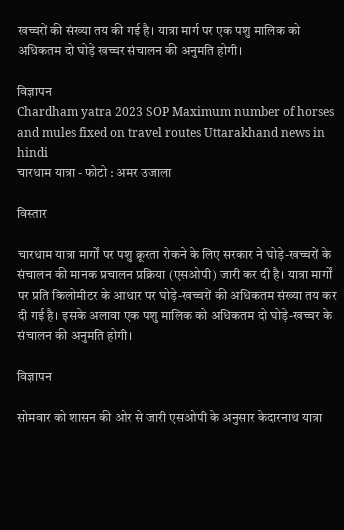खच्चरों की संख्या तय की गई है। यात्रा मार्ग पर एक पशु मालिक को अधिकतम दो घोड़े खच्चर संचालन की अनुमति होगी।

विज्ञापन
Chardham yatra 2023 SOP Maximum number of horses and mules fixed on travel routes Uttarakhand news in hindi
चारधाम यात्रा - फोटो : अमर उजाला

विस्तार

चारधाम यात्रा मार्गों पर पशु क्रूरता रोकने के लिए सरकार ने घोड़े-खच्चरों के संचालन की मानक प्रचालन प्रक्रिया (एसओपी) जारी कर दी है। यात्रा मार्गों पर प्रति किलोमीटर के आधार पर घोड़े-खच्चरों की अधिकतम संख्या तय कर दी गई है। इसके अलावा एक पशु मालिक को अधिकतम दो घोड़े-खच्चर के संचालन की अनुमति होगी।

विज्ञापन

सोमवार को शासन की ओर से जारी एसओपी के अनुसार केदारनाथ यात्रा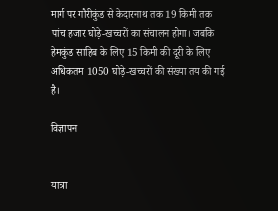मार्ग पर गौरीकुंड से केदारनाथ तक 19 किमी तक पांच हजार घोड़े-खच्चरों का संचालन होगा। जबकि हेमकुंड साहिब के लिए 15 किमी की दूरी के लिए अधिकतम 1050 घोड़े-खच्चरों की संख्या तय की गई है।

विज्ञापन


यात्रा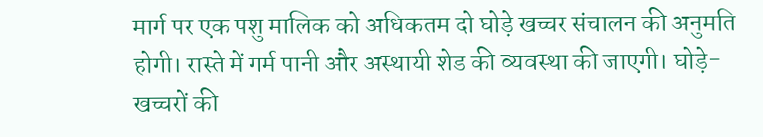मार्ग पर एक पशु मालिक को अधिकतम दो घोड़े खच्चर संचालन की अनुमति होगी। रास्ते में गर्म पानी और अस्थायी शेड की व्यवस्था की जाएगी। घोड़े-खच्चरों की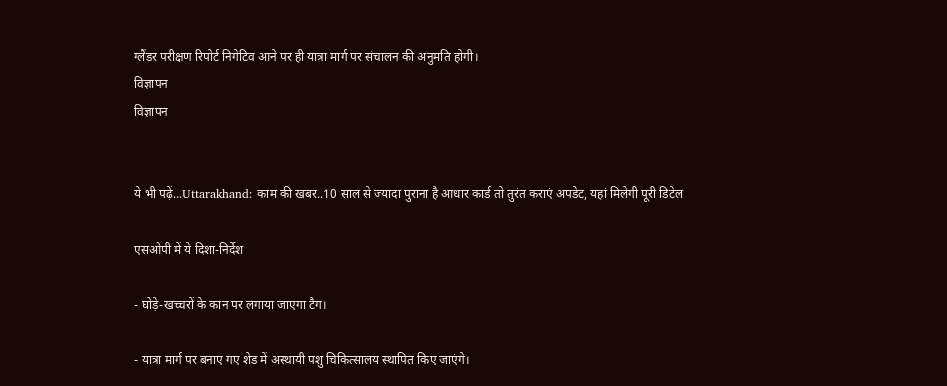ग्लैंडर परीक्षण रिपोर्ट निगेटिव आने पर ही यात्रा मार्ग पर संचालन की अनुमति होगी।
विज्ञापन
विज्ञापन


ये भी पढ़ें...Uttarakhand: काम की खबर..10 साल से ज्यादा पुराना है आधार कार्ड तो तुरंत कराएं अपडेट, यहां मिलेगी पूरी डिटेल

एसओपी में ये दिशा-निर्देश

- घोड़े-खच्चरों के कान पर लगाया जाएगा टैग।

- यात्रा मार्ग पर बनाए गए शेड में अस्थायी पशु चिकित्सालय स्थापित किए जाएंगे।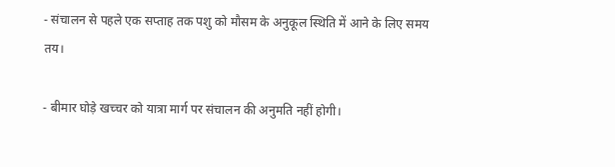- संचालन से पहले एक सप्ताह तक पशु को मौसम के अनुकूल स्थिति में आने के लिए समय तय।

- बीमार घोड़े खच्चर को यात्रा मार्ग पर संचालन की अनुमति नहीं होगी।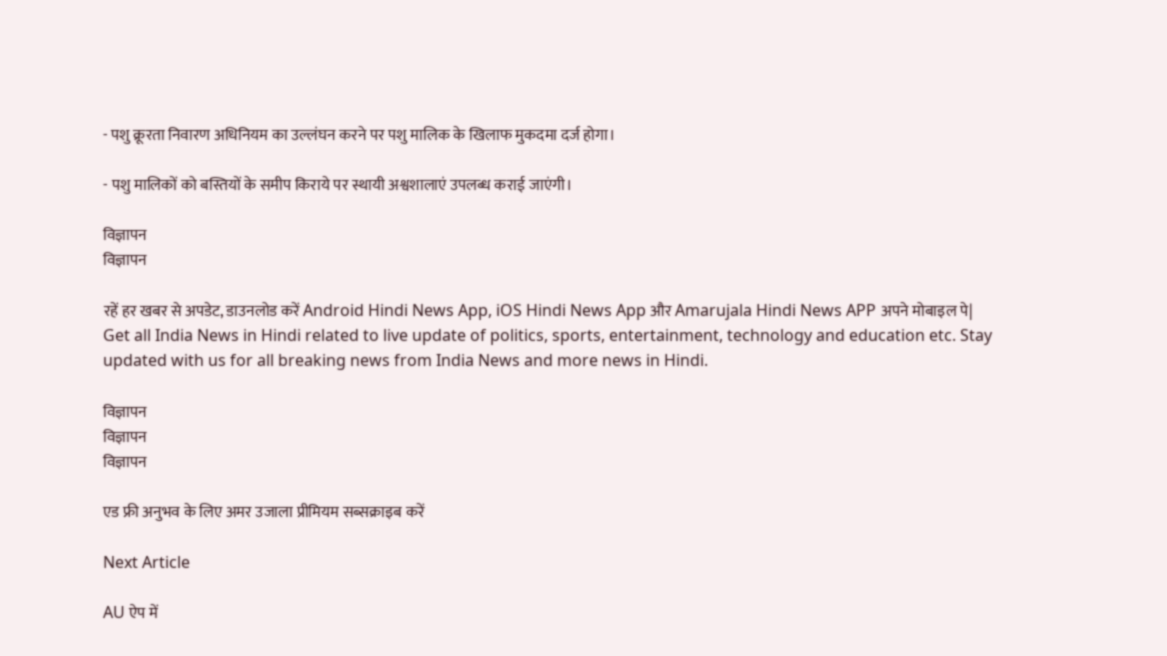- पशु क्रूरता निवारण अधिनियम का उल्लंघन करने पर पशु मालिक के खिलाफ मुकदमा दर्ज होगा।

- पशु मालिकों को बस्तियों के समीप किराये पर स्थायी अश्वशालाएं उपलब्ध कराई जाएंगी।

विज्ञापन
विज्ञापन

रहें हर खबर से अपडेट, डाउनलोड करें Android Hindi News App, iOS Hindi News App और Amarujala Hindi News APP अपने मोबाइल पे|
Get all India News in Hindi related to live update of politics, sports, entertainment, technology and education etc. Stay updated with us for all breaking news from India News and more news in Hindi.

विज्ञापन
विज्ञापन
विज्ञापन

एड फ्री अनुभव के लिए अमर उजाला प्रीमियम सब्सक्राइब करें

Next Article

AU ऐप में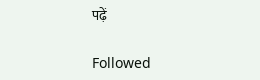पढ़ें

Followed